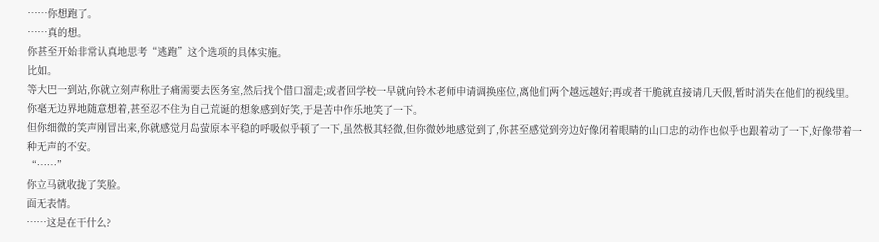……你想跑了。
……真的想。
你甚至开始非常认真地思考“逃跑”这个选项的具体实施。
比如。
等大巴一到站,你就立刻声称肚子痛需要去医务室,然后找个借口溜走;或者回学校一早就向铃木老师申请调换座位,离他们两个越远越好;再或者干脆就直接请几天假,暂时消失在他们的视线里。
你毫无边界地随意想着,甚至忍不住为自己荒诞的想象感到好笑,于是苦中作乐地笑了一下。
但你细微的笑声刚冒出来,你就感觉月岛萤原本平稳的呼吸似乎顿了一下,虽然极其轻微,但你微妙地感觉到了,你甚至感觉到旁边好像闭着眼睛的山口忠的动作也似乎也跟着动了一下,好像带着一种无声的不安。
“……”
你立马就收拢了笑脸。
面无表情。
……这是在干什么?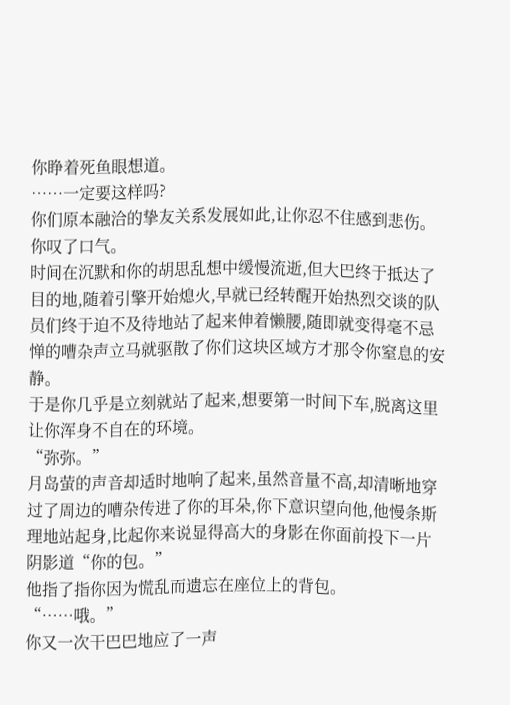你睁着死鱼眼想道。
……一定要这样吗?
你们原本融洽的挚友关系发展如此,让你忍不住感到悲伤。
你叹了口气。
时间在沉默和你的胡思乱想中缓慢流逝,但大巴终于抵达了目的地,随着引擎开始熄火,早就已经转醒开始热烈交谈的队员们终于迫不及待地站了起来伸着懒腰,随即就变得毫不忌惮的嘈杂声立马就驱散了你们这块区域方才那令你窒息的安静。
于是你几乎是立刻就站了起来,想要第一时间下车,脱离这里让你浑身不自在的环境。
“弥弥。”
月岛萤的声音却适时地响了起来,虽然音量不高,却清晰地穿过了周边的嘈杂传进了你的耳朵,你下意识望向他,他慢条斯理地站起身,比起你来说显得高大的身影在你面前投下一片阴影道“你的包。”
他指了指你因为慌乱而遗忘在座位上的背包。
“……哦。”
你又一次干巴巴地应了一声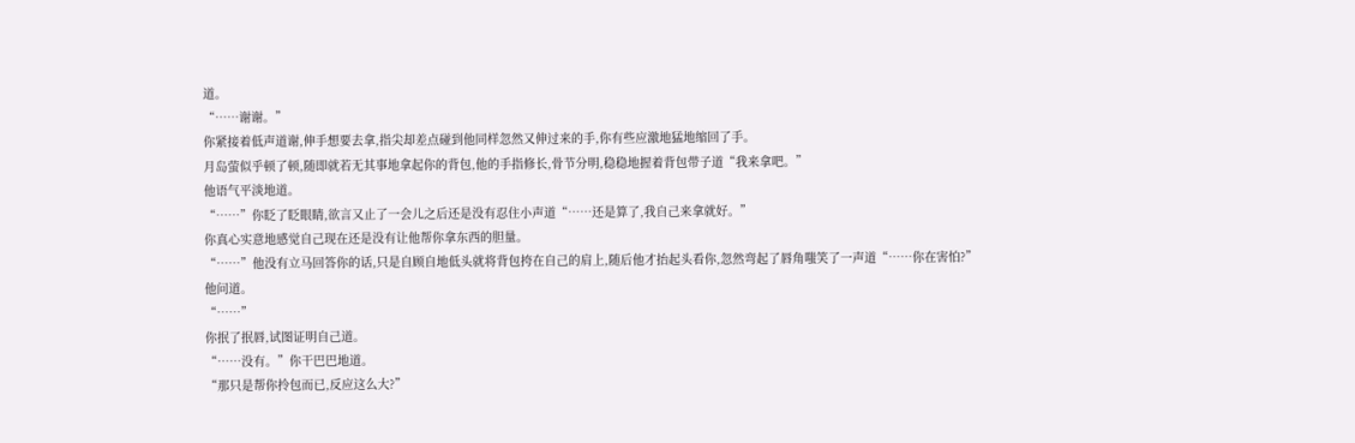道。
“……谢谢。”
你紧接着低声道谢,伸手想要去拿,指尖却差点碰到他同样忽然又伸过来的手,你有些应激地猛地缩回了手。
月岛萤似乎顿了顿,随即就若无其事地拿起你的背包,他的手指修长,骨节分明,稳稳地握着背包带子道“我来拿吧。”
他语气平淡地道。
“……”你眨了眨眼睛,欲言又止了一会儿之后还是没有忍住小声道“……还是算了,我自己来拿就好。”
你真心实意地感觉自己现在还是没有让他帮你拿东西的胆量。
“……”他没有立马回答你的话,只是自顾自地低头就将背包挎在自己的肩上,随后他才抬起头看你,忽然弯起了唇角嗤笑了一声道“……你在害怕?”
他问道。
“……”
你抿了抿唇,试图证明自己道。
“……没有。”你干巴巴地道。
“那只是帮你拎包而已,反应这么大?”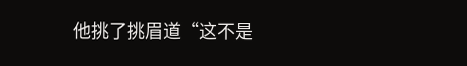他挑了挑眉道“这不是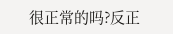很正常的吗?反正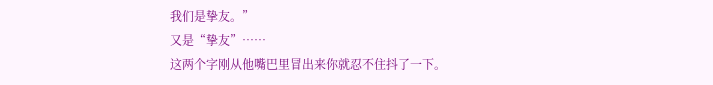我们是挚友。”
又是“挚友”……
这两个字刚从他嘴巴里冒出来你就忍不住抖了一下。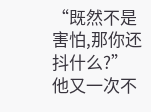“既然不是害怕,那你还抖什么?”
他又一次不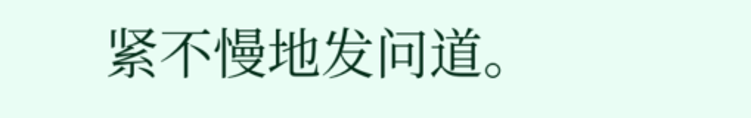紧不慢地发问道。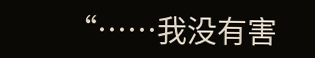“……我没有害